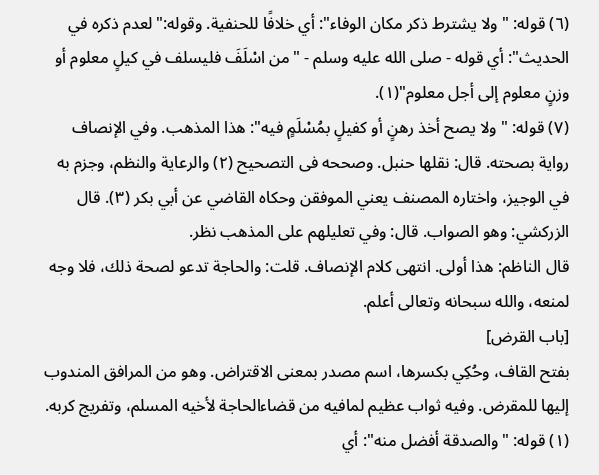(٦) قوله: "ولا يشترط ذكر مكان الوفاء": أي خلافًا للحنفية. وقوله:"لعدم ذكره في الحديث": أي قوله - صلى الله عليه وسلم - "من اسْلَفَ فليسلف في كيلٍ معلوم أو وزنٍ معلوم إلى أجل معلوم"(١).
(٧) قوله: "ولا يصح أخذ رهنٍ أو كفيلٍ بمُسْلَمٍ فيه": هذا المذهب. وفي الإنصاف رواية بصحته. قال: نقلها حنبل. وصححه فى التصحيح (٢) والرعاية والنظم، وجزم به في الوجيز، واختاره المصنف يعني الموفقن وحكاه القاضي عن أبي بكر (٣). قال الزركشي: وهو الصواب. قال: وفي تعليلهم على المذهب نظر.
قال الناظم: هذا أولى. انتهى كلام الإنصاف. قلت: والحاجة تدعو لصحة ذلك، فلا وجه لمنعه، والله سبحانه وتعالى أعلم.
[باب القرض]
بفتح القاف، وحُكِي بكسرها، اسم مصدر بمعنى الاقتراض. وهو من المرافق المندوب إليها للمقرض. وفيه ثواب عظيم لمافيه من قضاءالحاجة لأخيه المسلم، وتفريج كربه.
(١) قوله: "والصدقة أفضل منه": أي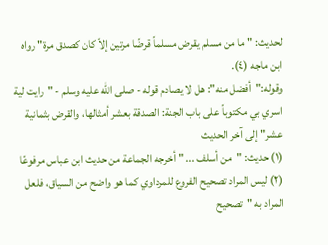لحديث: " ما من مسلم يقرض مسلماً قرضًا مرتين إلاّ كان كصدق مرة" رواه ابن ماجه (٤).
وقوله:"أفضل منه": هل لا يصادم قوله - صلى الله عليه وسلم - "رايت لية اسري بي مكتوباً على باب الجنة: الصدقة بعشر أمثالها، والقرض بثمانية عشر" إلى آخر الحديث
(١) حديث: "من أسلف ... " أخرجه الجماعة من حديث ابن عباس مرفوعًا (٢) ليس المراد تصحيح الفروع للمرداوي كما هو واضح من السياق، فلعل المراد به "تصحيح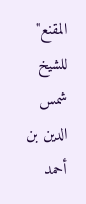المقنع" للشيخ شمس الدين بن أحمد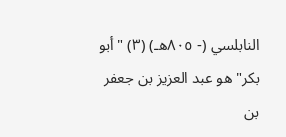النابلسي (- ٨٠٥هـ) (٣) "أبو بكر" هو عبد العزيز بن جعفر بن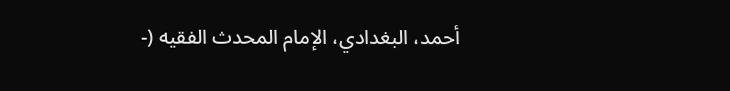أحمد، البغدادي، الإمام المحدث الفقيه (-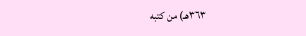٣٦٣هـ) من كتبه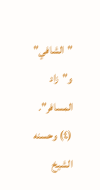"الشافي" و"زاد المسافر". (٤) وحسنه الشيخ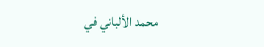محمد الألباني في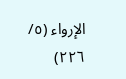الإرواء (٥/ ٢٢٦)